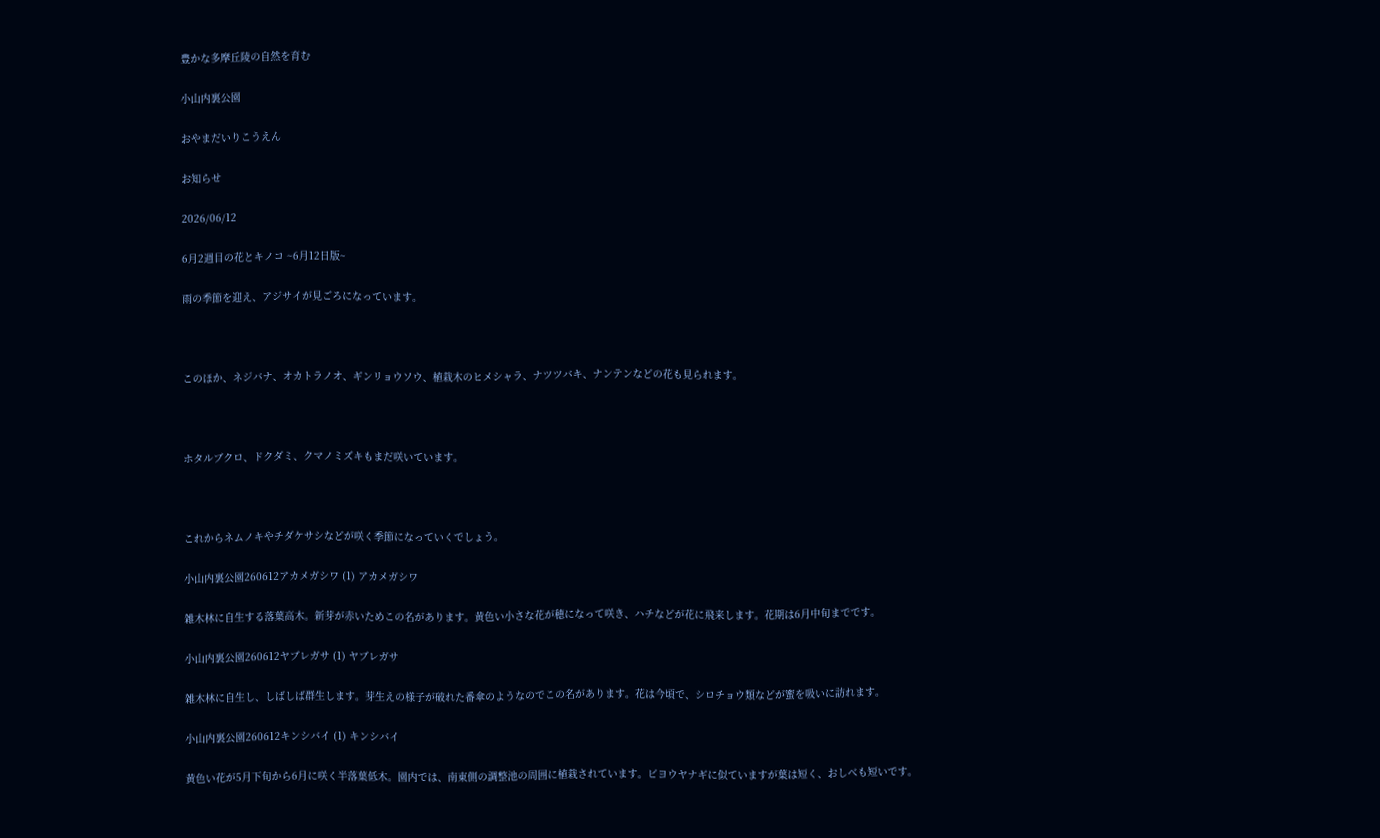豊かな多摩丘陵の自然を育む

小山内裏公園

おやまだいりこうえん

お知らせ

2026/06/12

6月2週目の花とキノコ ~6月12日版~

雨の季節を迎え、アジサイが見ごろになっています。



このほか、ネジバナ、オカトラノオ、ギンリョウソウ、植栽木のヒメシャラ、ナツツバキ、ナンテンなどの花も見られます。



ホタルブクロ、ドクダミ、クマノミズキもまだ咲いています。



これからネムノキやチダケサシなどが咲く季節になっていくでしょう。

小山内裏公園260612アカメガシワ (1) アカメガシワ

雑木林に自生する落葉高木。新芽が赤いためこの名があります。黄色い小さな花が穂になって咲き、ハチなどが花に飛来します。花期は6月中旬までです。

小山内裏公園260612ヤブレガサ (1) ヤブレガサ

雑木林に自生し、しばしば群生します。芽生えの様子が破れた番傘のようなのでこの名があります。花は今頃で、シロチョウ類などが蜜を吸いに訪れます。

小山内裏公園260612キンシバイ (1) キンシバイ

黄色い花が5月下旬から6月に咲く半落葉低木。園内では、南東側の調整池の周囲に植栽されています。ビヨウヤナギに似ていますが葉は短く、おしべも短いです。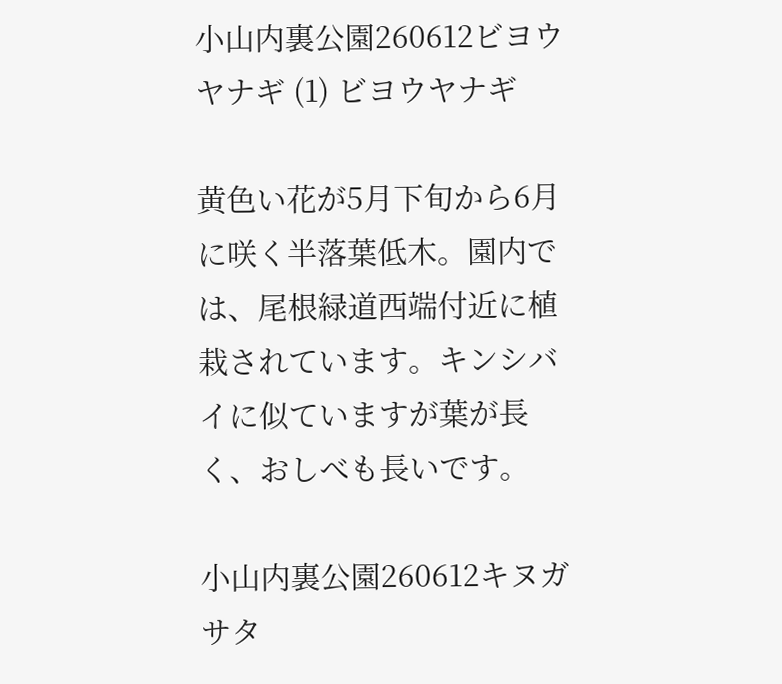小山内裏公園260612ビヨウヤナギ (1) ビヨウヤナギ

黄色い花が5月下旬から6月に咲く半落葉低木。園内では、尾根緑道西端付近に植栽されています。キンシバイに似ていますが葉が長く、おしべも長いです。

小山内裏公園260612キヌガサタ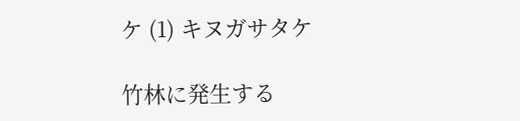ケ (1) キヌガサタケ

竹林に発生する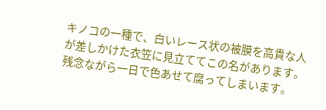キノコの一種で、白いレース状の被膜を高貴な人が差しかけた衣笠に見立ててこの名があります。残念ながら一日で色あせて腐ってしまいます。